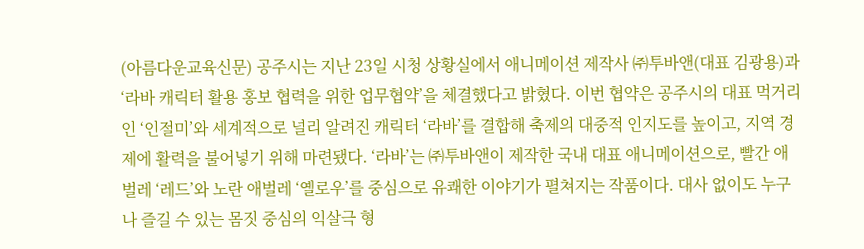(아름다운교육신문) 공주시는 지난 23일 시청 상황실에서 애니메이션 제작사 ㈜투바앤(대표 김광용)과 ‘라바 캐릭터 활용 홍보 협력을 위한 업무협약’을 체결했다고 밝혔다. 이번 협약은 공주시의 대표 먹거리인 ‘인절미’와 세계적으로 널리 알려진 캐릭터 ‘라바’를 결합해 축제의 대중적 인지도를 높이고, 지역 경제에 활력을 불어넣기 위해 마련됐다. ‘라바’는 ㈜투바앤이 제작한 국내 대표 애니메이션으로, 빨간 애벌레 ‘레드’와 노란 애벌레 ‘옐로우’를 중심으로 유쾌한 이야기가 펼쳐지는 작품이다. 대사 없이도 누구나 즐길 수 있는 몸짓 중심의 익살극 형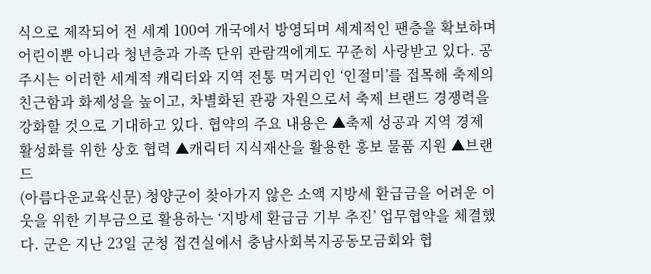식으로 제작되어 전 세계 100여 개국에서 방영되며 세계적인 팬층을 확보하며 어린이뿐 아니라 청년층과 가족 단위 관람객에게도 꾸준히 사랑받고 있다. 공주시는 이러한 세계적 캐릭터와 지역 전통 먹거리인 ‘인절미’를 접목해 축제의 친근함과 화제성을 높이고, 차별화된 관광 자원으로서 축제 브랜드 경쟁력을 강화할 것으로 기대하고 있다. 협약의 주요 내용은 ▲축제 성공과 지역 경제 활성화를 위한 상호 협력 ▲캐릭터 지식재산을 활용한 홍보 물품 지원 ▲브랜드
(아름다운교육신문) 청양군이 찾아가지 않은 소액 지방세 환급금을 어려운 이웃을 위한 기부금으로 활용하는 ‘지방세 환급금 기부 추진’ 업무협약을 체결했다. 군은 지난 23일 군청 접견실에서 충남사회복지공동모금회와 협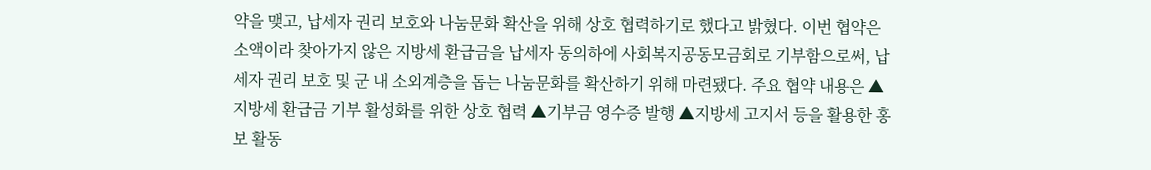약을 맺고, 납세자 권리 보호와 나눔문화 확산을 위해 상호 협력하기로 했다고 밝혔다. 이번 협약은 소액이라 찾아가지 않은 지방세 환급금을 납세자 동의하에 사회복지공동모금회로 기부함으로써, 납세자 권리 보호 및 군 내 소외계층을 돕는 나눔문화를 확산하기 위해 마련됐다. 주요 협약 내용은 ▲지방세 환급금 기부 활성화를 위한 상호 협력 ▲기부금 영수증 발행 ▲지방세 고지서 등을 활용한 홍보 활동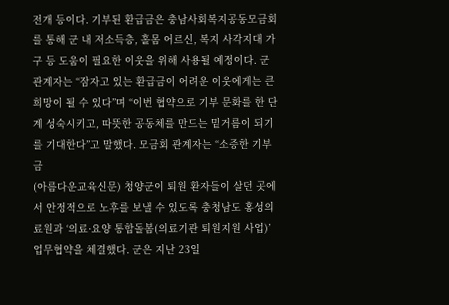전개 등이다. 기부된 환급금은 충남사회복지공동모금회를 통해 군 내 저소득층, 홀몸 어르신, 복지 사각지대 가구 등 도움이 필요한 이웃을 위해 사용될 예정이다. 군 관계자는 “잠자고 있는 환급금이 어려운 이웃에게는 큰 희망이 될 수 있다”며 “이번 협약으로 기부 문화를 한 단계 성숙시키고, 따뜻한 공동체를 만드는 밑거름이 되기를 기대한다”고 말했다. 모금회 관계자는 “소증한 기부금
(아름다운교육신문) 청양군이 퇴원 환자들이 살던 곳에서 안정적으로 노후를 보낼 수 있도록 충청남도 홍성의료원과 ‘의료·요양 통합돌봄(의료기관 퇴원지원 사업)’ 업무협약을 체결했다. 군은 지난 23일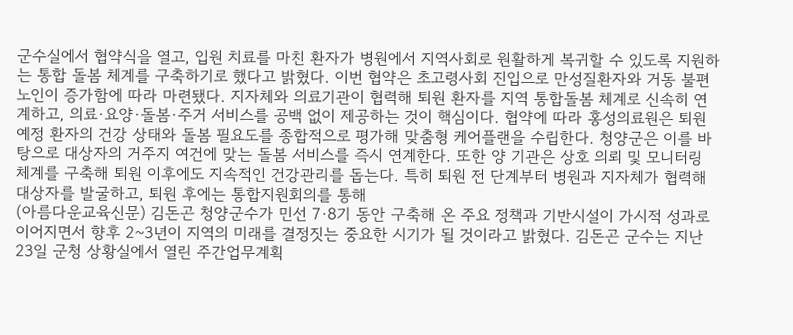군수실에서 협약식을 열고, 입원 치료를 마친 환자가 병원에서 지역사회로 원활하게 복귀할 수 있도록 지원하는 통합 돌봄 체계를 구축하기로 했다고 밝혔다. 이번 협약은 초고령사회 진입으로 만성질환자와 거동 불편 노인이 증가함에 따라 마련됐다. 지자체와 의료기관이 협력해 퇴원 환자를 지역 통합돌봄 체계로 신속히 연계하고, 의료·요양·돌봄·주거 서비스를 공백 없이 제공하는 것이 핵심이다. 협약에 따라 홍성의료원은 퇴원 예정 환자의 건강 상태와 돌봄 필요도를 종합적으로 평가해 맞춤형 케어플랜을 수립한다. 청양군은 이를 바탕으로 대상자의 거주지 여건에 맞는 돌봄 서비스를 즉시 연계한다. 또한 양 기관은 상호 의뢰 및 모니터링 체계를 구축해 퇴원 이후에도 지속적인 건강관리를 돕는다. 특히 퇴원 전 단계부터 병원과 지자체가 협력해 대상자를 발굴하고, 퇴원 후에는 통합지원회의를 통해
(아름다운교육신문) 김돈곤 청양군수가 민선 7·8기 동안 구축해 온 주요 정책과 기반시설이 가시적 성과로 이어지면서 향후 2~3년이 지역의 미래를 결정짓는 중요한 시기가 될 것이라고 밝혔다. 김돈곤 군수는 지난 23일 군청 상황실에서 열린 주간업무계획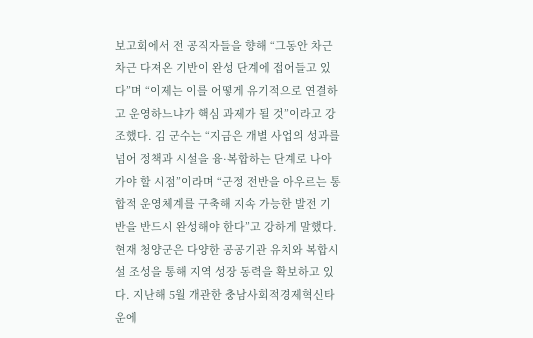보고회에서 전 공직자들을 향해 “그동안 차근차근 다져온 기반이 완성 단계에 접어들고 있다”며 “이제는 이를 어떻게 유기적으로 연결하고 운영하느냐가 핵심 과제가 될 것”이라고 강조했다. 김 군수는 “지금은 개별 사업의 성과를 넘어 정책과 시설을 융·복합하는 단계로 나아가야 할 시점”이라며 “군정 전반을 아우르는 통합적 운영체계를 구축해 지속 가능한 발전 기반을 반드시 완성해야 한다”고 강하게 말했다. 현재 청양군은 다양한 공공기관 유치와 복합시설 조성을 통해 지역 성장 동력을 확보하고 있다. 지난해 5월 개관한 충남사회적경제혁신타운에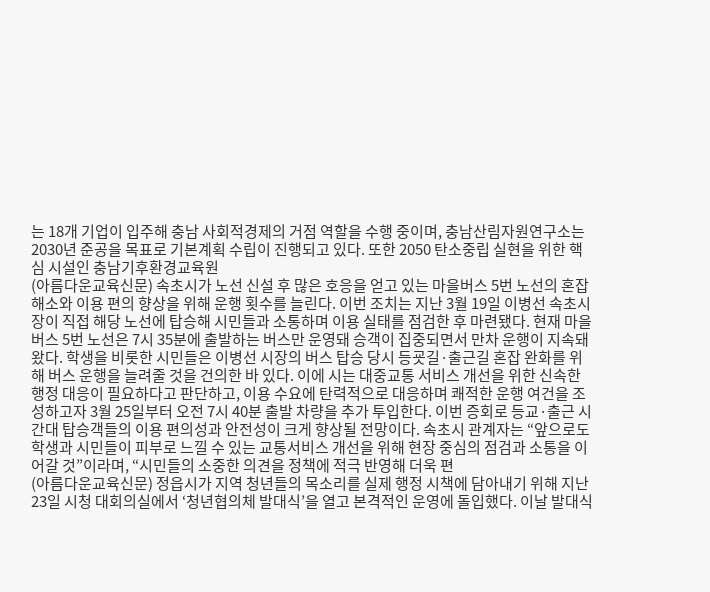는 18개 기업이 입주해 충남 사회적경제의 거점 역할을 수행 중이며, 충남산림자원연구소는 2030년 준공을 목표로 기본계획 수립이 진행되고 있다. 또한 2050 탄소중립 실현을 위한 핵심 시설인 충남기후환경교육원
(아름다운교육신문) 속초시가 노선 신설 후 많은 호응을 얻고 있는 마을버스 5번 노선의 혼잡 해소와 이용 편의 향상을 위해 운행 횟수를 늘린다. 이번 조치는 지난 3월 19일 이병선 속초시장이 직접 해당 노선에 탑승해 시민들과 소통하며 이용 실태를 점검한 후 마련됐다. 현재 마을버스 5번 노선은 7시 35분에 출발하는 버스만 운영돼 승객이 집중되면서 만차 운행이 지속돼 왔다. 학생을 비롯한 시민들은 이병선 시장의 버스 탑승 당시 등굣길·출근길 혼잡 완화를 위해 버스 운행을 늘려줄 것을 건의한 바 있다. 이에 시는 대중교통 서비스 개선을 위한 신속한 행정 대응이 필요하다고 판단하고, 이용 수요에 탄력적으로 대응하며 쾌적한 운행 여건을 조성하고자 3월 25일부터 오전 7시 40분 출발 차량을 추가 투입한다. 이번 증회로 등교·출근 시간대 탑승객들의 이용 편의성과 안전성이 크게 향상될 전망이다. 속초시 관계자는 “앞으로도 학생과 시민들이 피부로 느낄 수 있는 교통서비스 개선을 위해 현장 중심의 점검과 소통을 이어갈 것”이라며, “시민들의 소중한 의견을 정책에 적극 반영해 더욱 편
(아름다운교육신문) 정읍시가 지역 청년들의 목소리를 실제 행정 시책에 담아내기 위해 지난 23일 시청 대회의실에서 ‘청년협의체 발대식’을 열고 본격적인 운영에 돌입했다. 이날 발대식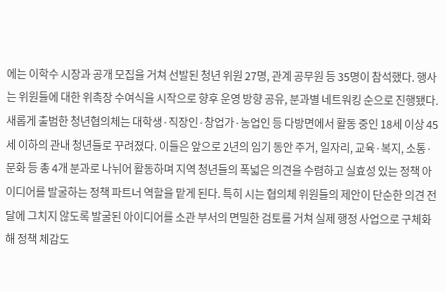에는 이학수 시장과 공개 모집을 거쳐 선발된 청년 위원 27명, 관계 공무원 등 35명이 참석했다. 행사는 위원들에 대한 위촉장 수여식을 시작으로 향후 운영 방향 공유, 분과별 네트워킹 순으로 진행됐다. 새롭게 출범한 청년협의체는 대학생·직장인·창업가·농업인 등 다방면에서 활동 중인 18세 이상 45세 이하의 관내 청년들로 꾸려졌다. 이들은 앞으로 2년의 임기 동안 주거, 일자리, 교육·복지, 소통·문화 등 총 4개 분과로 나뉘어 활동하며 지역 청년들의 폭넓은 의견을 수렴하고 실효성 있는 정책 아이디어를 발굴하는 정책 파트너 역할을 맡게 된다. 특히 시는 협의체 위원들의 제안이 단순한 의견 전달에 그치지 않도록 발굴된 아이디어를 소관 부서의 면밀한 검토를 거쳐 실제 행정 사업으로 구체화해 정책 체감도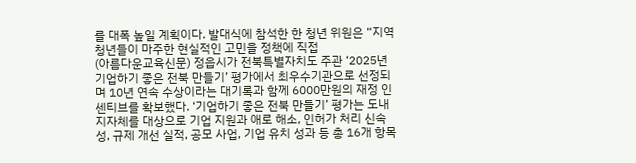를 대폭 높일 계획이다. 발대식에 참석한 한 청년 위원은 “지역 청년들이 마주한 현실적인 고민을 정책에 직접
(아름다운교육신문) 정읍시가 전북특별자치도 주관 ‘2025년 기업하기 좋은 전북 만들기’ 평가에서 최우수기관으로 선정되며 10년 연속 수상이라는 대기록과 함께 6000만원의 재정 인센티브를 확보했다. ‘기업하기 좋은 전북 만들기’ 평가는 도내 지자체를 대상으로 기업 지원과 애로 해소, 인허가 처리 신속성, 규제 개선 실적, 공모 사업, 기업 유치 성과 등 총 16개 항목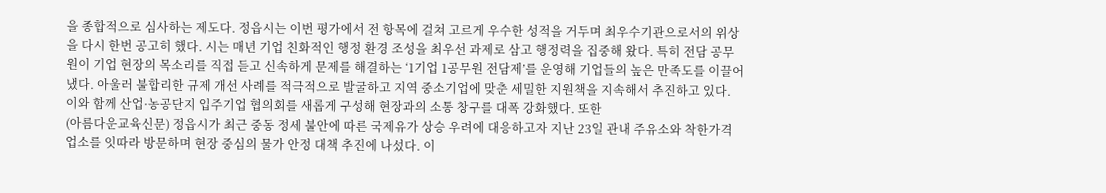을 종합적으로 심사하는 제도다. 정읍시는 이번 평가에서 전 항목에 걸쳐 고르게 우수한 성적을 거두며 최우수기관으로서의 위상을 다시 한번 공고히 했다. 시는 매년 기업 친화적인 행정 환경 조성을 최우선 과제로 삼고 행정력을 집중해 왔다. 특히 전담 공무원이 기업 현장의 목소리를 직접 듣고 신속하게 문제를 해결하는 ‘1기업 1공무원 전담제’를 운영해 기업들의 높은 만족도를 이끌어냈다. 아울러 불합리한 규제 개선 사례를 적극적으로 발굴하고 지역 중소기업에 맞춘 세밀한 지원책을 지속해서 추진하고 있다. 이와 함께 산업·농공단지 입주기업 협의회를 새롭게 구성해 현장과의 소통 창구를 대폭 강화했다. 또한
(아름다운교육신문) 정읍시가 최근 중동 정세 불안에 따른 국제유가 상승 우려에 대응하고자 지난 23일 관내 주유소와 착한가격업소를 잇따라 방문하며 현장 중심의 물가 안정 대책 추진에 나섰다. 이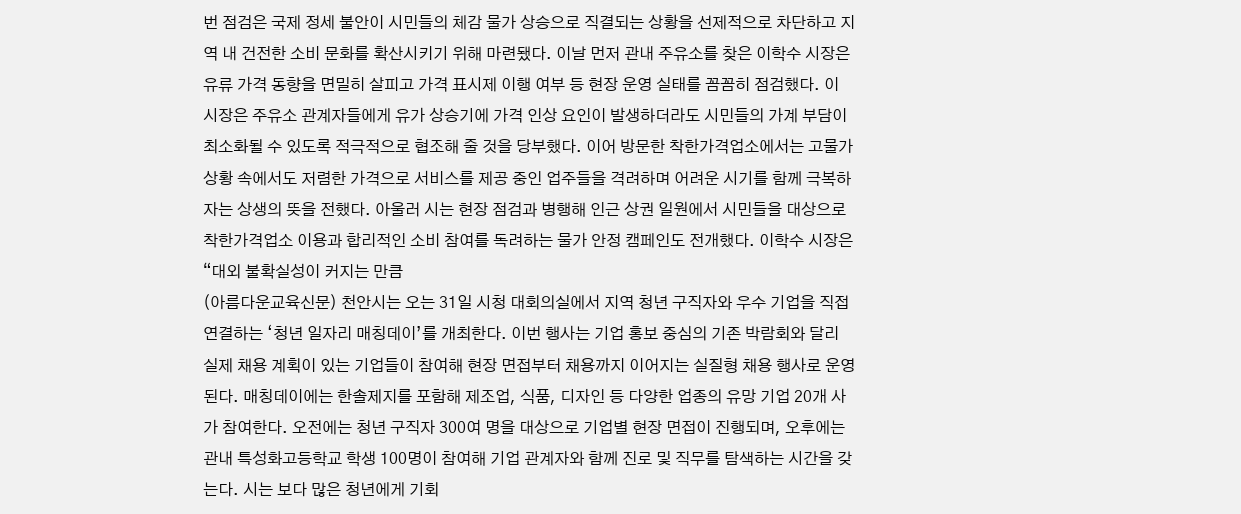번 점검은 국제 정세 불안이 시민들의 체감 물가 상승으로 직결되는 상황을 선제적으로 차단하고 지역 내 건전한 소비 문화를 확산시키기 위해 마련됐다. 이날 먼저 관내 주유소를 찾은 이학수 시장은 유류 가격 동향을 면밀히 살피고 가격 표시제 이행 여부 등 현장 운영 실태를 꼼꼼히 점검했다. 이 시장은 주유소 관계자들에게 유가 상승기에 가격 인상 요인이 발생하더라도 시민들의 가계 부담이 최소화될 수 있도록 적극적으로 협조해 줄 것을 당부했다. 이어 방문한 착한가격업소에서는 고물가 상황 속에서도 저렴한 가격으로 서비스를 제공 중인 업주들을 격려하며 어려운 시기를 함께 극복하자는 상생의 뜻을 전했다. 아울러 시는 현장 점검과 병행해 인근 상권 일원에서 시민들을 대상으로 착한가격업소 이용과 합리적인 소비 참여를 독려하는 물가 안정 캠페인도 전개했다. 이학수 시장은 “대외 불확실성이 커지는 만큼
(아름다운교육신문) 천안시는 오는 31일 시청 대회의실에서 지역 청년 구직자와 우수 기업을 직접 연결하는 ‘청년 일자리 매칭데이’를 개최한다. 이번 행사는 기업 홍보 중심의 기존 박람회와 달리 실제 채용 계획이 있는 기업들이 참여해 현장 면접부터 채용까지 이어지는 실질형 채용 행사로 운영된다. 매칭데이에는 한솔제지를 포함해 제조업, 식품, 디자인 등 다양한 업종의 유망 기업 20개 사가 참여한다. 오전에는 청년 구직자 300여 명을 대상으로 기업별 현장 면접이 진행되며, 오후에는 관내 특성화고등학교 학생 100명이 참여해 기업 관계자와 함께 진로 및 직무를 탐색하는 시간을 갖는다. 시는 보다 많은 청년에게 기회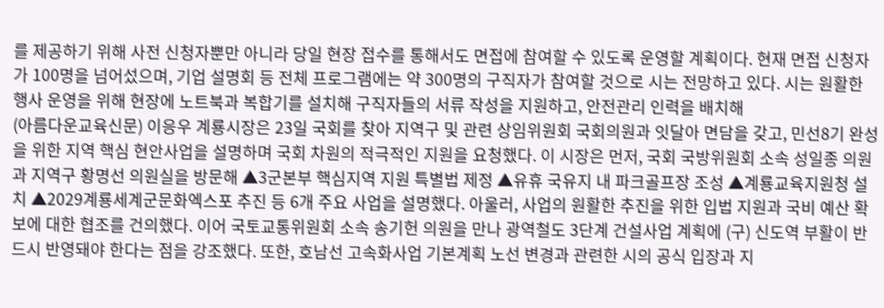를 제공하기 위해 사전 신청자뿐만 아니라 당일 현장 접수를 통해서도 면접에 참여할 수 있도록 운영할 계획이다. 현재 면접 신청자가 100명을 넘어섰으며, 기업 설명회 등 전체 프로그램에는 약 300명의 구직자가 참여할 것으로 시는 전망하고 있다. 시는 원활한 행사 운영을 위해 현장에 노트북과 복합기를 설치해 구직자들의 서류 작성을 지원하고, 안전관리 인력을 배치해
(아름다운교육신문) 이응우 계룡시장은 23일 국회를 찾아 지역구 및 관련 상임위원회 국회의원과 잇달아 면담을 갖고, 민선8기 완성을 위한 지역 핵심 현안사업을 설명하며 국회 차원의 적극적인 지원을 요청했다. 이 시장은 먼저, 국회 국방위원회 소속 성일종 의원과 지역구 황명선 의원실을 방문해 ▲3군본부 핵심지역 지원 특별법 제정 ▲유휴 국유지 내 파크골프장 조성 ▲계룡교육지원청 설치 ▲2029계룡세계군문화엑스포 추진 등 6개 주요 사업을 설명했다. 아울러, 사업의 원활한 추진을 위한 입법 지원과 국비 예산 확보에 대한 협조를 건의했다. 이어 국토교통위원회 소속 송기헌 의원을 만나 광역철도 3단계 건설사업 계획에 (구) 신도역 부활이 반드시 반영돼야 한다는 점을 강조했다. 또한, 호남선 고속화사업 기본계획 노선 변경과 관련한 시의 공식 입장과 지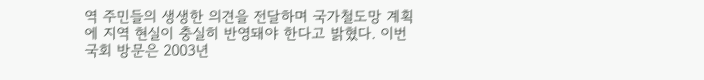역 주민들의 생생한 의견을 전달하며 국가철도망 계획에 지역 현실이 충실히 반영돼야 한다고 밝혔다. 이번 국회 방문은 2003년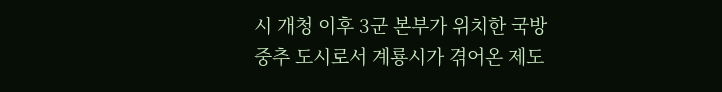시 개청 이후 3군 본부가 위치한 국방중추 도시로서 계룡시가 겪어온 제도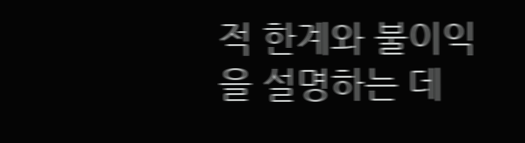적 한계와 불이익을 설명하는 데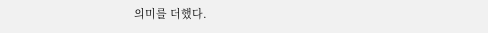의미를 더했다.